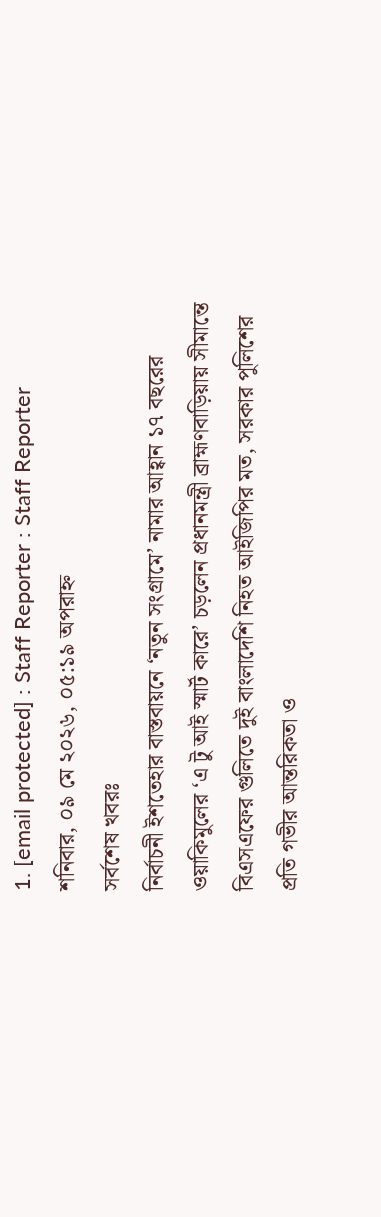1. [email protected] : Staff Reporter : Staff Reporter
শনিবার, ০৯ মে ২০২৬, ০৫:১৯ অপরাহ্ন
সর্বশেষ খবরঃ
নির্বাচনী ইশতেহার বাস্তবায়নে ‘নতুন সংগ্রামে’ নামার আহ্বান ১৭ বছরের ওয়াকিমুলের ‘এ টু আই স্মার্ট কারে’ চড়লেন প্রধানমন্ত্রী ব্রাহ্মণবাড়িয়ায় সীমান্তে বিএসএফের গুলিতে দুই বাংলাদেশি নিহত আইজিপির মত, সরকার পুলিশের প্রতি গভীর আন্তরিকতা ও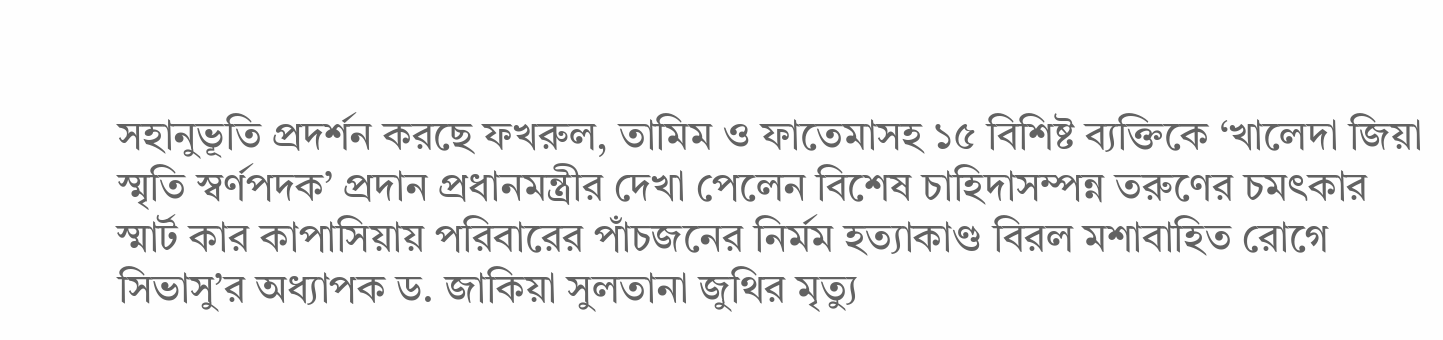সহানুভূতি প্রদর্শন করছে ফখরুল, তামিম ও ফাতেমাসহ ১৫ বিশিষ্ট ব্যক্তিকে ‘খালেদা জিয়া স্মৃতি স্বর্ণপদক’ প্রদান প্রধানমন্ত্রীর দেখা পেলেন বিশেষ চাহিদাসম্পন্ন তরুণের চমৎকার স্মার্ট কার কাপাসিয়ায় পরিবারের পাঁচজনের নির্মম হত্যাকাণ্ড বিরল মশাবাহিত রোগে সিভাসু’র অধ্যাপক ড. জাকিয়া সুলতানা জুথির মৃত্যু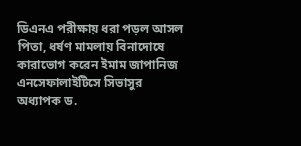ডিএনএ পরীক্ষায় ধরা পড়ল আসল পিতা, ধর্ষণ মামলায় বিনাদোষে কারাভোগ করেন ইমাম জাপানিজ এনসেফালাইটিসে সিভাসুর অধ্যাপক ড.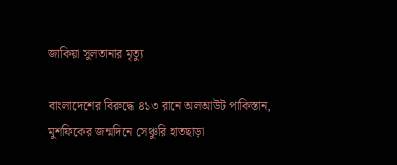জাকিয়া সুলতানার মৃত্যু

বাংলাদেশের বিরুদ্ধে ৪১৩ রানে অলআউট পাকিস্তান, মুশফিকের জন্মদিনে সেঞ্চুরি হাতছাড়া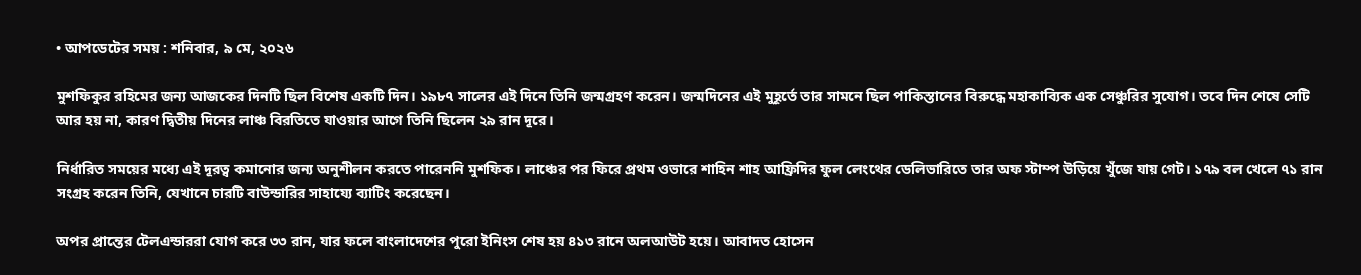• আপডেটের সময় : শনিবার, ৯ মে, ২০২৬

মুশফিকুর রহিমের জন্য আজকের দিনটি ছিল বিশেষ একটি দিন। ১৯৮৭ সালের এই দিনে তিনি জন্মগ্রহণ করেন। জন্মদিনের এই মুহূর্তে তার সামনে ছিল পাকিস্তানের বিরুদ্ধে মহাকাব্যিক এক সেঞ্চুরির সুযোগ। তবে দিন শেষে সেটি আর হয় না, কারণ দ্বিতীয় দিনের লাঞ্চ বিরতিতে যাওয়ার আগে তিনি ছিলেন ২৯ রান দূরে।

নির্ধারিত সময়ের মধ্যে এই দূরত্ব কমানোর জন্য অনুশীলন করতে পারেননি মুশফিক। লাঞ্চের পর ফিরে প্রথম ওভারে শাহিন শাহ আফ্রিদির ফুল লেংথের ডেলিভারিতে তার অফ স্টাম্প উড়িয়ে খুঁজে যায় গেট। ১৭৯ বল খেলে ৭১ রান সংগ্রহ করেন তিনি, যেখানে চারটি বাউন্ডারির সাহায্যে ব্যাটিং করেছেন।

অপর প্রান্তের টেলএন্ডাররা যোগ করে ৩৩ রান, যার ফলে বাংলাদেশের পুরো ইনিংস শেষ হয় ৪১৩ রানে অলআউট হয়ে। আবাদত হোসেন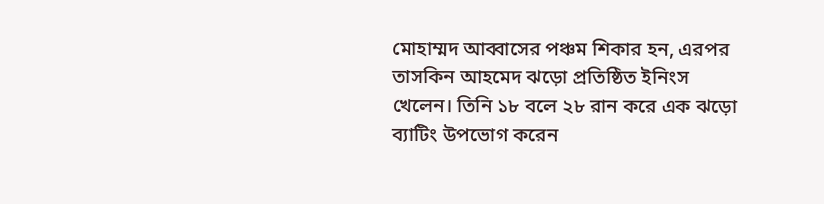মোহাম্মদ আব্বাসের পঞ্চম শিকার হন, এরপর তাসকিন আহমেদ ঝড়ো প্রতিষ্ঠিত ইনিংস খেলেন। তিনি ১৮ বলে ২৮ রান করে এক ঝড়ো ব্যাটিং উপভোগ করেন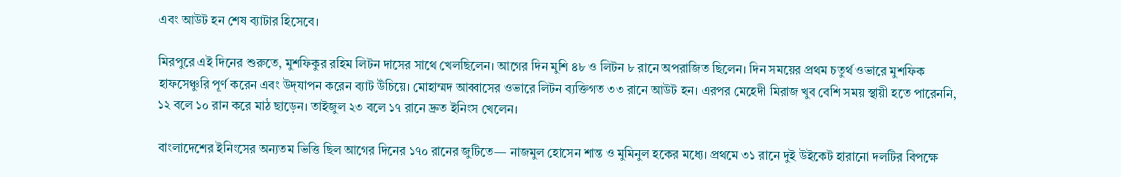এবং আউট হন শেষ ব্যাটার হিসেবে।

মিরপুরে এই দিনের শুরুতে, মুশফিকুর রহিম লিটন দাসের সাথে খেলছিলেন। আগের দিন মুশি ৪৮ ও লিটন ৮ রানে অপরাজিত ছিলেন। দিন সময়ের প্রথম চতুর্থ ওভারে মুশফিক হাফসেঞ্চুরি পূর্ণ করেন এবং উদ্‌যাপন করেন ব্যাট উঁচিয়ে। মোহাম্মদ আব্বাসের ওভারে লিটন ব্যক্তিগত ৩৩ রানে আউট হন। এরপর মেহেদী মিরাজ খুব বেশি সময় স্থায়ী হতে পারেননি, ১২ বলে ১০ রান করে মাঠ ছাড়েন। তাইজুল ২৩ বলে ১৭ রানে দ্রুত ইনিংস খেলেন।

বাংলাদেশের ইনিংসের অন্যতম ভিত্তি ছিল আগের দিনের ১৭০ রানের জুটিতে— নাজমুল হোসেন শান্ত ও মুমিনুল হকের মধ্যে। প্রথমে ৩১ রানে দুই উইকেট হারানো দলটির বিপক্ষে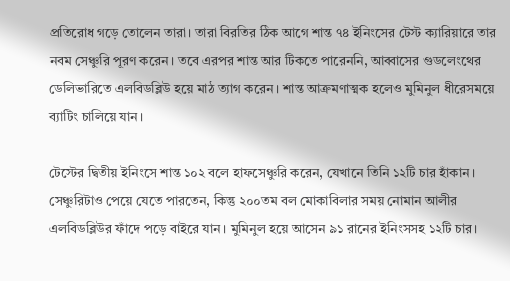প্রতিরোধ গড়ে তোলেন তারা। তারা বিরতির ঠিক আগে শান্ত ৭৪ ইনিংসের টেস্ট ক্যারিয়ারে তার নবম সেঞ্চুরি পূরণ করেন। তবে এরপর শান্ত আর টিকতে পারেননি, আব্বাসের গুডলেংথের ডেলিভারিতে এলবিডব্লিউ হয়ে মাঠ ত্যাগ করেন। শান্ত আক্রমণাত্মক হলেও মুমিনুল ধীরেসময়ে ব্যাটিং চালিয়ে যান।

টেস্টের দ্বিতীয় ইনিংসে শান্ত ১০২ বলে হাফসেঞ্চুরি করেন, যেখানে তিনি ১২টি চার হাঁকান। সেঞ্চুরিটাও পেয়ে যেতে পারতেন, কিন্তু ২০০তম বল মোকাবিলার সময় নোমান আলীর এলবিডব্লিউর ফাঁদে পড়ে বাইরে যান। মুমিনুল হয়ে আসেন ৯১ রানের ইনিংসসহ ১২টি চার।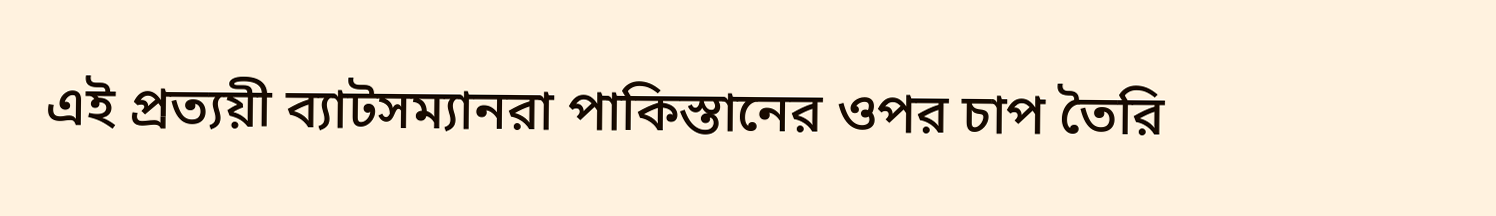এই প্রত্যয়ী ব্যাটসম্যানরা পাকিস্তানের ওপর চাপ তৈরি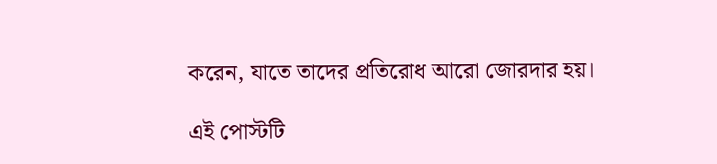করেন, যাতে তাদের প্রতিরোধ আরো জোরদার হয়।

এই পোস্টটি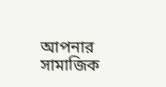আপনার সামাজিক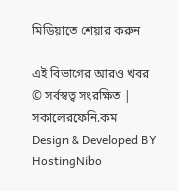মিডিয়াতে শেয়ার করুন

এই বিভাগের আরও খবর
© সর্বস্বত্ব সংরক্ষিত | সকালেরফেনি.কম
Design & Developed BY HostingNibo